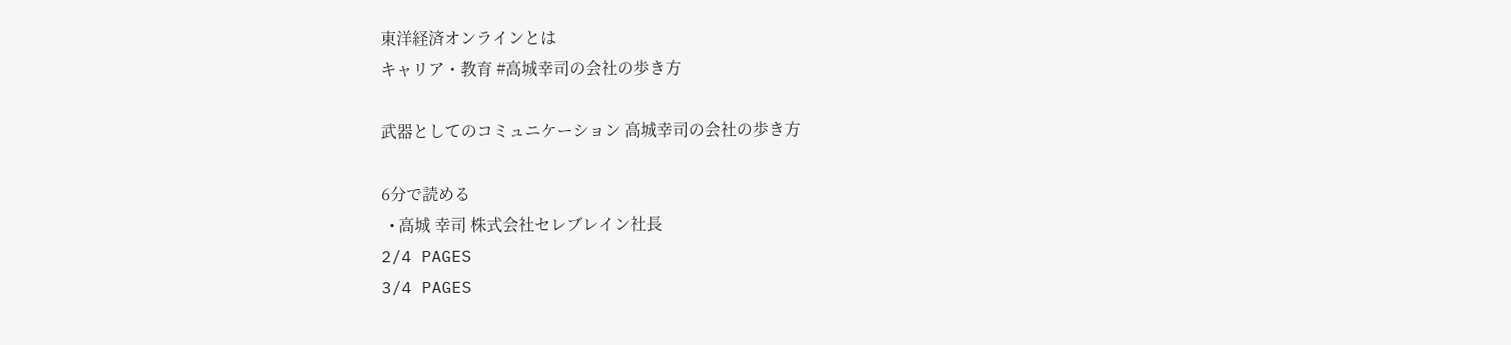東洋経済オンラインとは
キャリア・教育 #高城幸司の会社の歩き方

武器としてのコミュニケーション 高城幸司の会社の歩き方

6分で読める
  • 高城 幸司 株式会社セレブレイン社長
2/4 PAGES
3/4 PAGES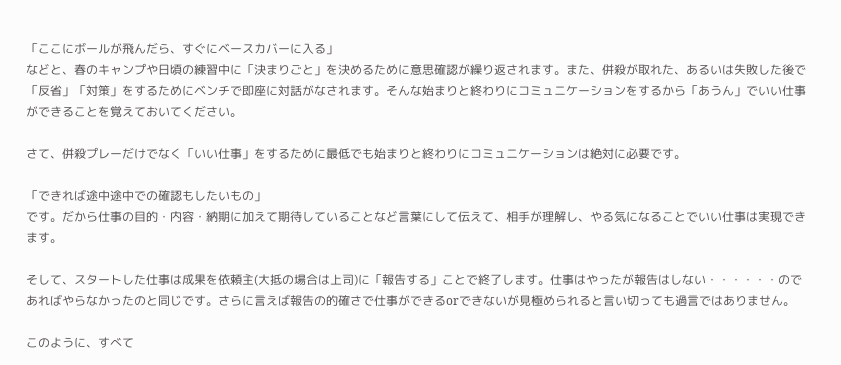「ここにボールが飛んだら、すぐにベースカバーに入る」
などと、春のキャンプや日頃の練習中に「決まりごと」を決めるために意思確認が繰り返されます。また、併殺が取れた、あるいは失敗した後で「反省」「対策」をするためにベンチで即座に対話がなされます。そんな始まりと終わりにコミュニケーションをするから「あうん」でいい仕事ができることを覚えておいてください。

さて、併殺プレーだけでなく「いい仕事」をするために最低でも始まりと終わりにコミュニケーションは絶対に必要です。

「できれば途中途中での確認もしたいもの」
です。だから仕事の目的・内容・納期に加えて期待していることなど言葉にして伝えて、相手が理解し、やる気になることでいい仕事は実現できます。

そして、スタートした仕事は成果を依頼主(大抵の場合は上司)に「報告する」ことで終了します。仕事はやったが報告はしない・・・・・・のであればやらなかったのと同じです。さらに言えば報告の的確さで仕事ができるorできないが見極められると言い切っても過言ではありません。

このように、すべて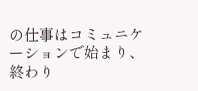の仕事はコミュニケーションで始まり、終わり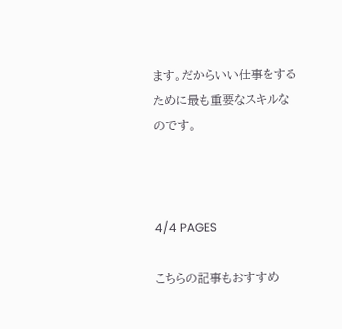ます。だからいい仕事をするために最も重要なスキルなのです。



4/4 PAGES

こちらの記事もおすすめ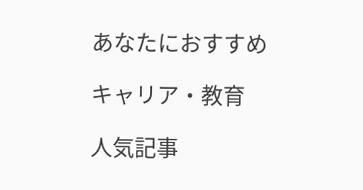あなたにおすすめ

キャリア・教育

人気記事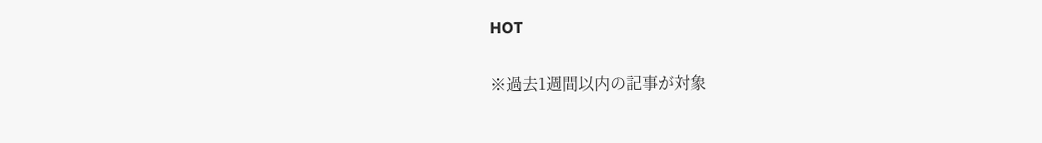HOT

※過去1週間以内の記事が対象